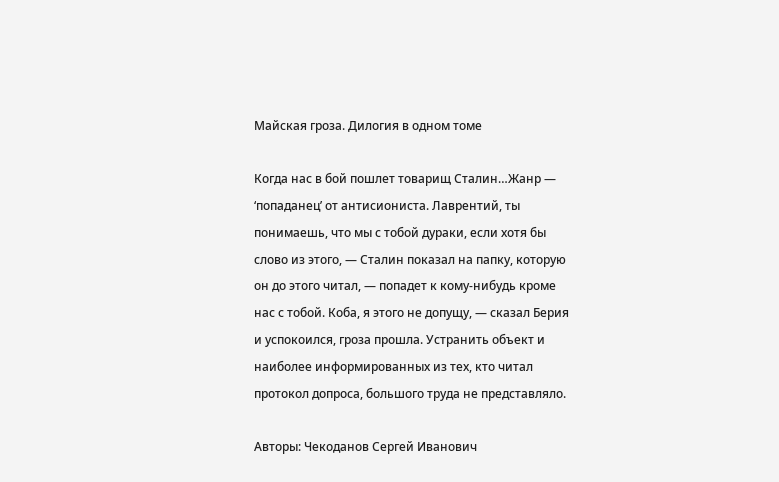Майская гроза. Дилогия в одном томе

Когда нас в бой пошлeт товарищ Сталин…Жанр — ‘попаданец’ от антисиониста. Лаврентий, ты понимаешь, что мы с тобой дураки, если хотя бы слово из этого, — Сталин показал на папку, которую он до этого читал, — попадет к кому-нибудь кроме нас с тобой. Коба, я этого не допущу, — сказал Берия и успокоился, гроза прошла. Устранить объект и наиболее информированных из тех, кто читал протокол допроса, большого труда не представляло.

Авторы: Чекоданов Сергей Иванович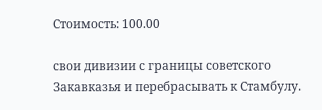Стоимость: 100.00

свои дивизии с границы советского Закавказья и перебрасывать к Стамбулу.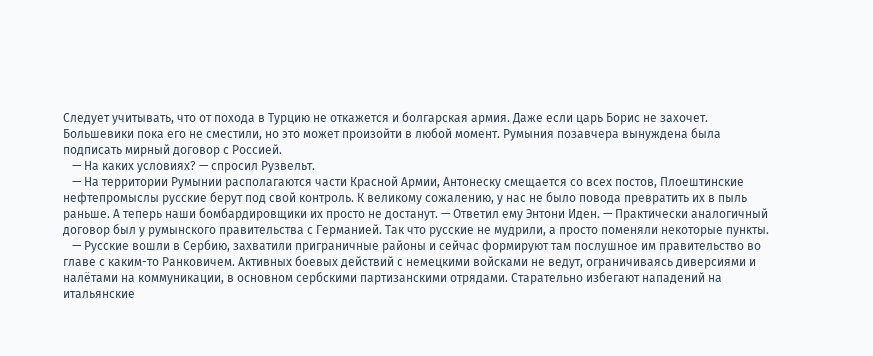Следует учитывать, что от похода в Турцию не откажется и болгарская армия. Даже если царь Борис не захочет. Большевики пока его не сместили, но это может произойти в любой момент. Румыния позавчера вынуждена была подписать мирный договор с Россией.
   — На каких условиях? — спросил Рузвельт.
   — На территории Румынии располагаются части Красной Армии, Антонеску смещается со всех постов, Плоештинские нефтепромыслы русские берут под свой контроль. К великому сожалению, у нас не было повода превратить их в пыль раньше. А теперь наши бомбардировщики их просто не достанут. — Ответил ему Энтони Иден. — Практически аналогичный договор был у румынского правительства с Германией. Так что русские не мудрили, а просто поменяли некоторые пункты.
   — Русские вошли в Сербию, захватили приграничные районы и сейчас формируют там послушное им правительство во главе с каким-то Ранковичем. Активных боевых действий с немецкими войсками не ведут, ограничиваясь диверсиями и налётами на коммуникации, в основном сербскими партизанскими отрядами. Старательно избегают нападений на итальянские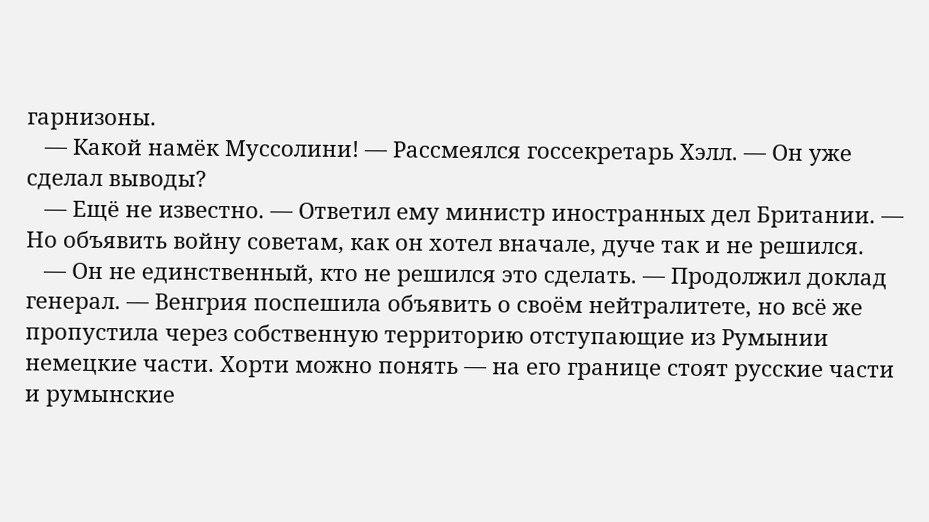гарнизоны.
   — Какой намёк Муссолини! — Рассмеялся госсекретарь Хэлл. — Он уже сделал выводы?
   — Ещё не известно. — Ответил ему министр иностранных дел Британии. — Но объявить войну советам, как он хотел вначале, дуче так и не решился.
   — Он не единственный, кто не решился это сделать. — Продолжил доклад генерал. — Венгрия поспешила объявить о своём нейтралитете, но всё же пропустила через собственную территорию отступающие из Румынии немецкие части. Хорти можно понять — на его границе стоят русские части и румынские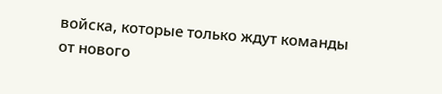войска, которые только ждут команды от нового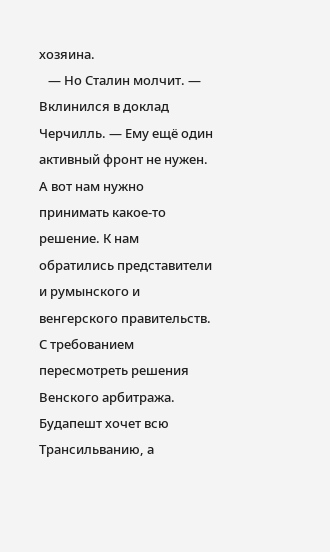хозяина.
   — Но Сталин молчит. — Вклинился в доклад Черчилль. — Ему ещё один активный фронт не нужен. А вот нам нужно принимать какое-то решение. К нам обратились представители и румынского и венгерского правительств. С требованием пересмотреть решения Венского арбитража. Будапешт хочет всю Трансильванию, а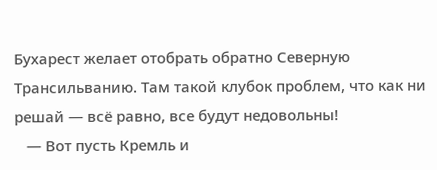Бухарест желает отобрать обратно Северную Трансильванию. Там такой клубок проблем, что как ни решай — всё равно, все будут недовольны!
   — Вот пусть Кремль и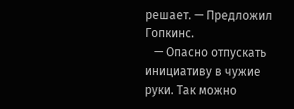решает. — Предложил Гопкинс.
   — Опасно отпускать инициативу в чужие руки. Так можно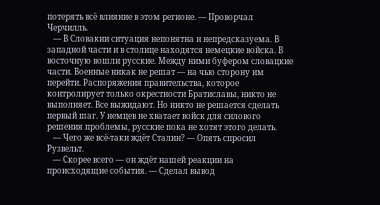потерять всё влияние в этом регионе. — Проворчал Черчилль.
   — В Словакии ситуация непонятна и непредсказуема. В западной части и в столице находятся немецкие войска. В восточную вошли русские. Между ними буфером словацкие части. Военные никак не решат — на чью сторону им перейти. Распоряжения правительства, которое контролирует только окрестности Братиславы, никто не выполняет. Все выжидают. Но никто не решается сделать первый шаг. У немцев не хватает войск для силового решения проблемы, русские пока не хотят этого делать.
   — Чего же всё-таки ждёт Сталин? — Опять спросил Рузвельт.
   — Скорее всего — он ждёт нашей реакции на происходящие события. — Сделал вывод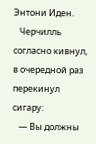Энтони Иден.
   Черчилль согласно кивнул, в очередной раз перекинул сигару:
   — Вы должны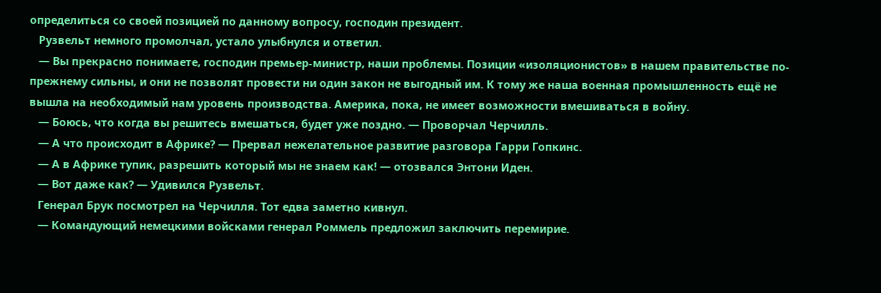определиться со своей позицией по данному вопросу, господин президент.
   Рузвельт немного промолчал, устало улыбнулся и ответил.
   — Вы прекрасно понимаете, господин премьер-министр, наши проблемы. Позиции «изоляционистов» в нашем правительстве по-прежнему сильны, и они не позволят провести ни один закон не выгодный им. К тому же наша военная промышленность ещё не вышла на необходимый нам уровень производства. Америка, пока, не имеет возможности вмешиваться в войну.
   — Боюсь, что когда вы решитесь вмешаться, будет уже поздно. — Проворчал Черчилль.
   — А что происходит в Африке? — Прервал нежелательное развитие разговора Гарри Гопкинс.
   — А в Африке тупик, разрешить который мы не знаем как! — отозвался Энтони Иден.
   — Вот даже как? — Удивился Рузвельт.
   Генерал Брук посмотрел на Черчилля. Тот едва заметно кивнул.
   — Командующий немецкими войсками генерал Роммель предложил заключить перемирие.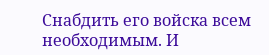Снабдить его войска всем необходимым. И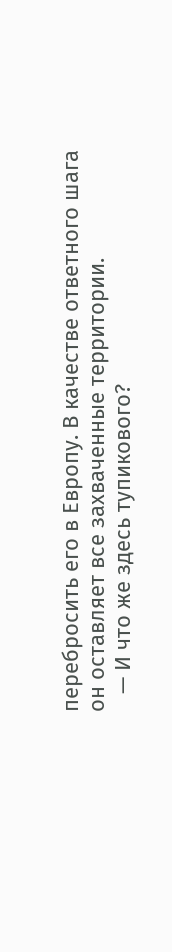перебросить его в Европу. В качестве ответного шага он оставляет все захваченные территории.
   — И что же здесь тупикового?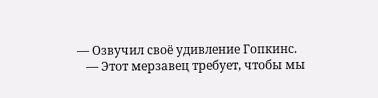— Озвучил своё удивление Гопкинс.
   — Этот мерзавец требует, чтобы мы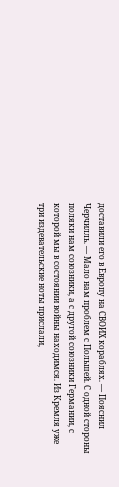доставили его в Европу на СВОИХ кораблях. — Пояснил Черчилль. — Мало нам проблем с Польшей. С одной стороны поляки нам союзники, а с другой союзники Германии, с которой мы в состоянии войны находимся. Из Кремля уже три издевательские ноты прислали,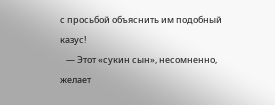с просьбой объяснить им подобный казус!
   — Этот «сукин сын», несомненно, желает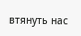втянуть нас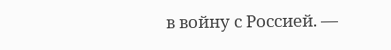в войну с Россией. —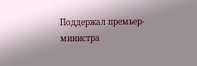Поддержал премьер-министра